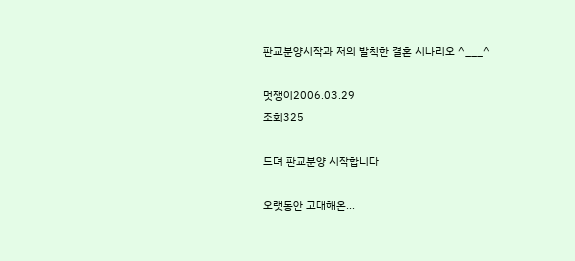판교분양시작과 저의 발칙한 결혼 시나리오 ^___^

멋쟁이2006.03.29
조회325

드뎌 판교분양 시작합니다

오랫동안 고대해온...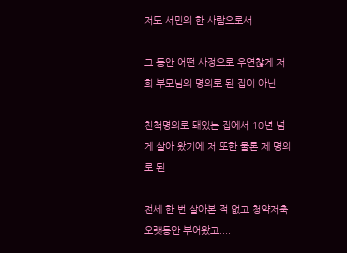저도 서민의 한 사람으로서

그 동안 어떤 사정으로 우연찮게 저희 부모님의 명의로 된 집이 아닌

친척명의로 돼있는 집에서 10년 넘게 살아 왔기에 저 또한 물론 제 명의로 된

전세 한 번 살아본 적 없고 청약저축 오랫동안 부어왔고....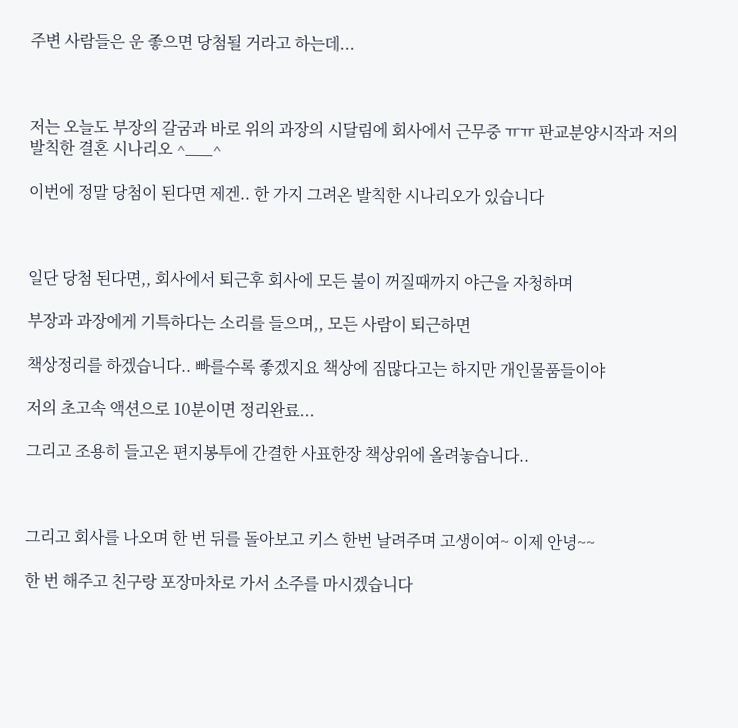주변 사람들은 운 좋으면 당첨될 거라고 하는데...



저는 오늘도 부장의 갈굼과 바로 위의 과장의 시달림에 회사에서 근무중 ㅠㅠ 판교분양시작과 저의 발칙한 결혼 시나리오 ^___^

이번에 정말 당첨이 된다면 제겐.. 한 가지 그려온 발칙한 시나리오가 있습니다



일단 당첨 된다면,, 회사에서 퇴근후 회사에 모든 불이 꺼질때까지 야근을 자청하며

부장과 과장에게 기특하다는 소리를 들으며,, 모든 사람이 퇴근하면

책상정리를 하겠습니다.. 빠를수록 좋겠지요 책상에 짐많다고는 하지만 개인물품들이야

저의 초고속 액션으로 10분이면 정리완료...

그리고 조용히 들고온 편지봉투에 간결한 사표한장 책상위에 올려놓습니다..



그리고 회사를 나오며 한 번 뒤를 돌아보고 키스 한번 날려주며 고생이여~ 이제 안녕~~

한 번 해주고 친구랑 포장마차로 가서 소주를 마시겠습니다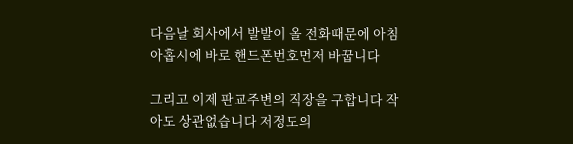다음날 회사에서 발발이 올 전화때문에 아침 아홉시에 바로 핸드폰번호먼저 바꿉니다

그리고 이제 판교주변의 직장을 구합니다 작아도 상관없습니다 저정도의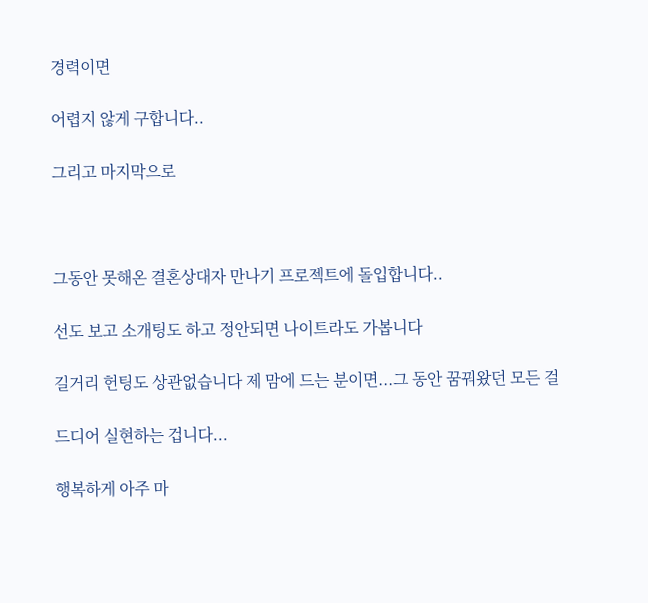경력이면

어렵지 않게 구합니다..

그리고 마지막으로



그동안 못해온 결혼상대자 만나기 프로젝트에 돌입합니다..

선도 보고 소개팅도 하고 정안되면 나이트라도 가봅니다

길거리 헌팅도 상관없습니다 제 맘에 드는 분이면...그 동안 꿈꿔왔던 모든 걸

드디어 실현하는 겁니다...

행복하게 아주 마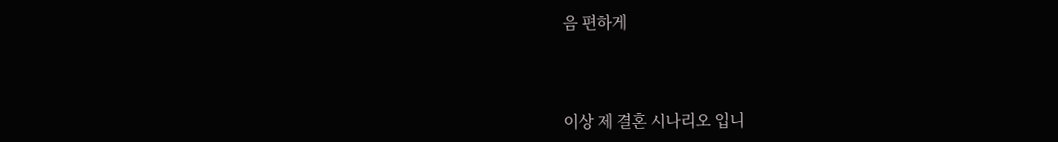음 편하게



이상 제 결혼 시나리오 입니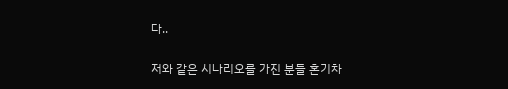다..

저와 같은 시나리오를 가진 분들 혼기차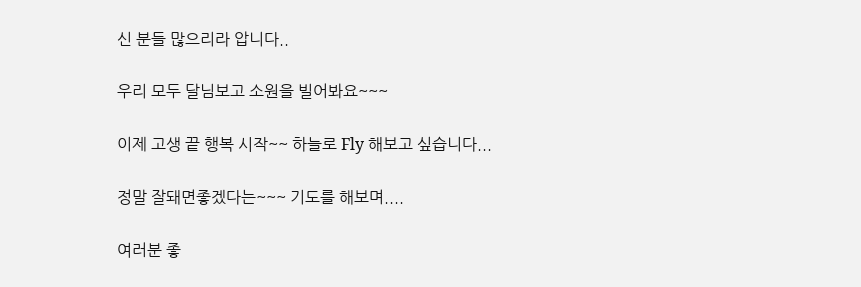신 분들 많으리라 압니다..

우리 모두 달님보고 소원을 빌어봐요~~~

이제 고생 끝 행복 시작~~ 하늘로 Fly 해보고 싶습니다...

정말 잘돼면좋겠다는~~~ 기도를 해보며....

여러분 좋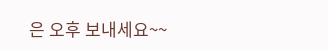은 오후 보내세요~~